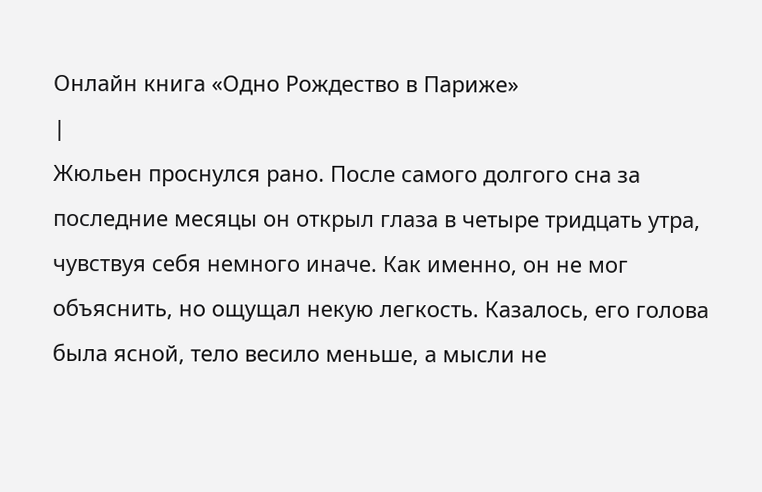Онлайн книга «Одно Рождество в Париже»
|
Жюльен проснулся рано. После самого долгого сна за последние месяцы он открыл глаза в четыре тридцать утра, чувствуя себя немного иначе. Как именно, он не мог объяснить, но ощущал некую легкость. Казалось, его голова была ясной, тело весило меньше, а мысли не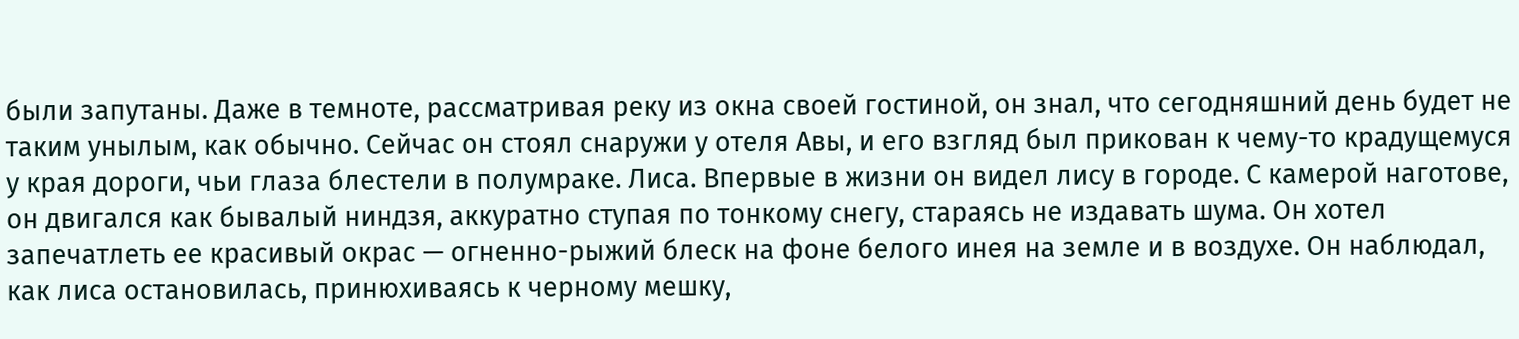были запутаны. Даже в темноте, рассматривая реку из окна своей гостиной, он знал, что сегодняшний день будет не таким унылым, как обычно. Сейчас он стоял снаружи у отеля Авы, и его взгляд был прикован к чему-то крадущемуся у края дороги, чьи глаза блестели в полумраке. Лиса. Впервые в жизни он видел лису в городе. С камерой наготове, он двигался как бывалый ниндзя, аккуратно ступая по тонкому снегу, стараясь не издавать шума. Он хотел запечатлеть ее красивый окрас — огненно-рыжий блеск на фоне белого инея на земле и в воздухе. Он наблюдал, как лиса остановилась, принюхиваясь к черному мешку,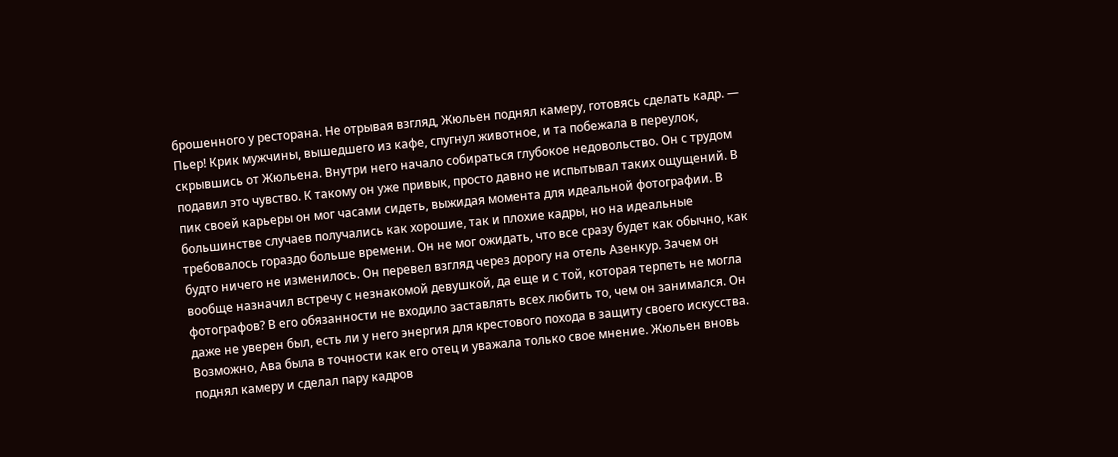брошенного у ресторана. Не отрывая взгляд, Жюльен поднял камеру, готовясь сделать кадр. — Пьер! Крик мужчины, вышедшего из кафе, спугнул животное, и та побежала в переулок, скрывшись от Жюльена. Внутри него начало собираться глубокое недовольство. Он с трудом подавил это чувство. К такому он уже привык, просто давно не испытывал таких ощущений. В пик своей карьеры он мог часами сидеть, выжидая момента для идеальной фотографии. В большинстве случаев получались как хорошие, так и плохие кадры, но на идеальные требовалось гораздо больше времени. Он не мог ожидать, что все сразу будет как обычно, как будто ничего не изменилось. Он перевел взгляд через дорогу на отель Азенкур. Зачем он вообще назначил встречу с незнакомой девушкой, да еще и с той, которая терпеть не могла фотографов? В его обязанности не входило заставлять всех любить то, чем он занимался. Он даже не уверен был, есть ли у него энергия для крестового похода в защиту своего искусства. Возможно, Ава была в точности как его отец и уважала только свое мнение. Жюльен вновь поднял камеру и сделал пару кадров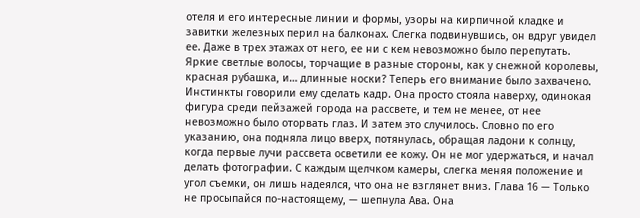отеля и его интересные линии и формы, узоры на кирпичной кладке и завитки железных перил на балконах. Слегка подвинувшись, он вдруг увидел ее. Даже в трех этажах от него, ее ни с кем невозможно было перепутать. Яркие светлые волосы, торчащие в разные стороны, как у снежной королевы, красная рубашка, и… длинные носки? Теперь его внимание было захвачено. Инстинкты говорили ему сделать кадр. Она просто стояла наверху, одинокая фигура среди пейзажей города на рассвете, и тем не менее, от нее невозможно было оторвать глаз. И затем это случилось. Словно по его указанию, она подняла лицо вверх, потянулась, обращая ладони к солнцу, когда первые лучи рассвета осветили ее кожу. Он не мог удержаться, и начал делать фотографии. С каждым щелчком камеры, слегка меняя положение и угол съемки, он лишь надеялся, что она не взглянет вниз. Глава 16 — Только не просыпайся по-настоящему, — шепнула Ава. Она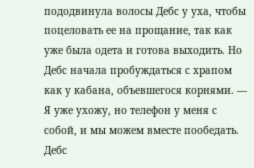пододвинула волосы Дебс у уха, чтобы поцеловать ее на прощание, так как уже была одета и готова выходить. Но Дебс начала пробуждаться с храпом как у кабана, объевшегося корнями. — Я уже ухожу, но телефон у меня с собой, и мы можем вместе пообедать. Дебс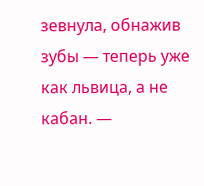зевнула, обнажив зубы — теперь уже как львица, а не кабан. —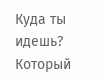Куда ты идешь? Который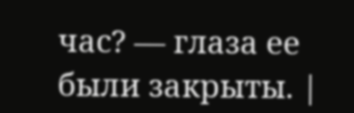час? — глаза ее были закрыты. |